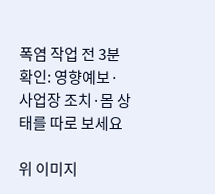폭염 작업 전 3분 확인: 영향예보·사업장 조치·몸 상태를 따로 보세요

위 이미지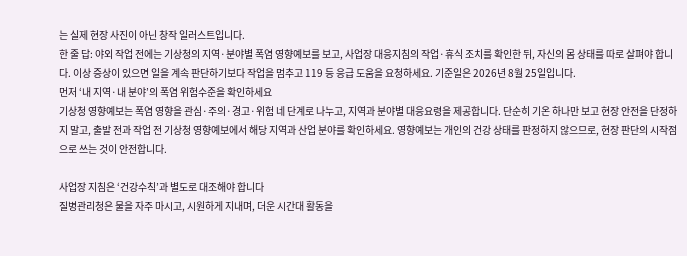는 실제 현장 사진이 아닌 창작 일러스트입니다.
한 줄 답: 야외 작업 전에는 기상청의 지역·분야별 폭염 영향예보를 보고, 사업장 대응지침의 작업·휴식 조치를 확인한 뒤, 자신의 몸 상태를 따로 살펴야 합니다. 이상 증상이 있으면 일을 계속 판단하기보다 작업을 멈추고 119 등 응급 도움을 요청하세요. 기준일은 2026년 8월 25일입니다.
먼저 ‘내 지역·내 분야’의 폭염 위험수준을 확인하세요
기상청 영향예보는 폭염 영향을 관심·주의·경고·위험 네 단계로 나누고, 지역과 분야별 대응요령을 제공합니다. 단순히 기온 하나만 보고 현장 안전을 단정하지 말고, 출발 전과 작업 전 기상청 영향예보에서 해당 지역과 산업 분야를 확인하세요. 영향예보는 개인의 건강 상태를 판정하지 않으므로, 현장 판단의 시작점으로 쓰는 것이 안전합니다.

사업장 지침은 ‘건강수칙’과 별도로 대조해야 합니다
질병관리청은 물을 자주 마시고, 시원하게 지내며, 더운 시간대 활동을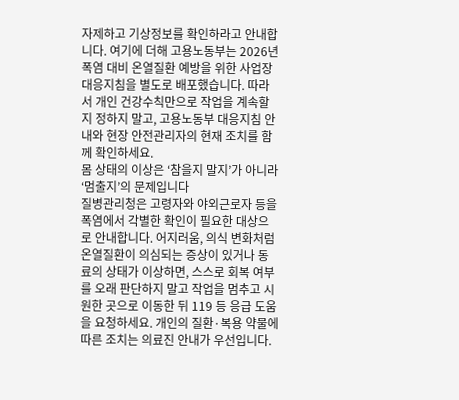자제하고 기상정보를 확인하라고 안내합니다. 여기에 더해 고용노동부는 2026년 폭염 대비 온열질환 예방을 위한 사업장 대응지침을 별도로 배포했습니다. 따라서 개인 건강수칙만으로 작업을 계속할지 정하지 말고, 고용노동부 대응지침 안내와 현장 안전관리자의 현재 조치를 함께 확인하세요.
몸 상태의 이상은 ‘참을지 말지’가 아니라 ‘멈출지’의 문제입니다
질병관리청은 고령자와 야외근로자 등을 폭염에서 각별한 확인이 필요한 대상으로 안내합니다. 어지러움, 의식 변화처럼 온열질환이 의심되는 증상이 있거나 동료의 상태가 이상하면, 스스로 회복 여부를 오래 판단하지 말고 작업을 멈추고 시원한 곳으로 이동한 뒤 119 등 응급 도움을 요청하세요. 개인의 질환·복용 약물에 따른 조치는 의료진 안내가 우선입니다.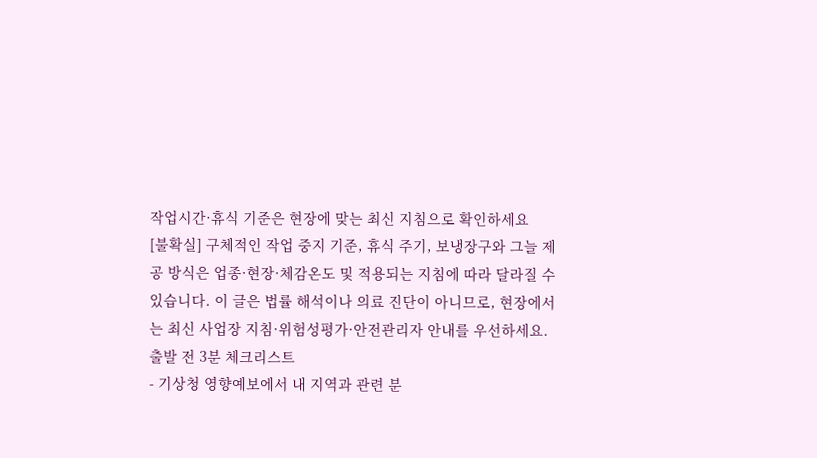작업시간·휴식 기준은 현장에 맞는 최신 지침으로 확인하세요
[불확실] 구체적인 작업 중지 기준, 휴식 주기, 보냉장구와 그늘 제공 방식은 업종·현장·체감온도 및 적용되는 지침에 따라 달라질 수 있습니다. 이 글은 법률 해석이나 의료 진단이 아니므로, 현장에서는 최신 사업장 지침·위험성평가·안전관리자 안내를 우선하세요.
출발 전 3분 체크리스트
- 기상청 영향예보에서 내 지역과 관련 분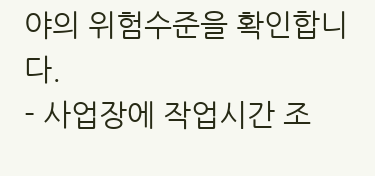야의 위험수준을 확인합니다.
- 사업장에 작업시간 조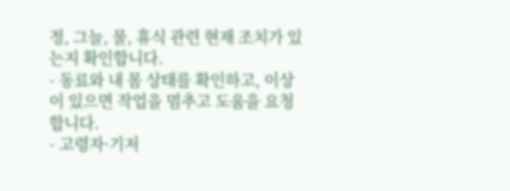정, 그늘, 물, 휴식 관련 현재 조치가 있는지 확인합니다.
- 동료와 내 몸 상태를 확인하고, 이상이 있으면 작업을 멈추고 도움을 요청합니다.
- 고령자·기저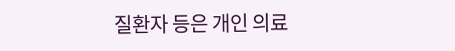질환자 등은 개인 의료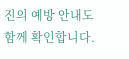진의 예방 안내도 함께 확인합니다.